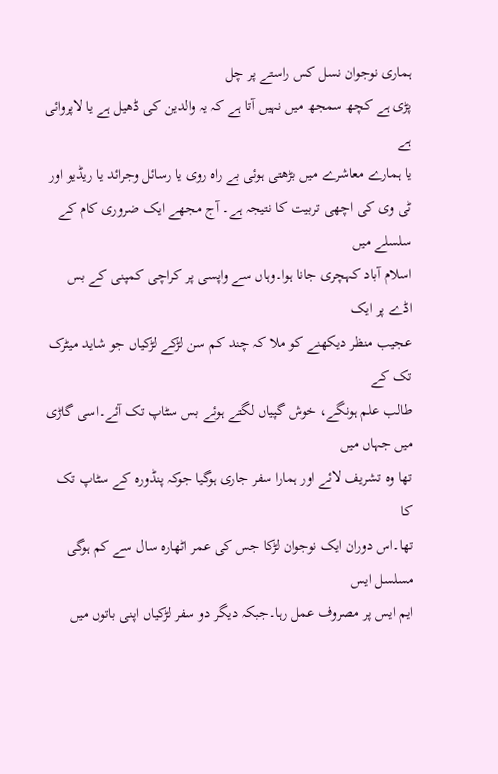ہماری نوجوان نسل کس راستے پر چل
پڑی ہے کچھ سمجھ میں نہیں آتا ہے کہ یہ والدین کی ڈھیل ہے یا لاپروائی ہے
یا ہمارے معاشرے میں بڑھتی ہوئی بے راہ روی یا رسائل وجرائد یا ریڈیو اور
ٹی وی کی اچھی تربیت کا نتیجہ ہے۔ آج مجھے ایک ضروری کام کے سلسلے میں
اسلام آباد کہچری جانا ہوا۔وہاں سے واپسی پر کراچی کمپنی کے بس اڈے پر ایک
عجیب منظر دیکھنے کو ملا کہ چند کم سن لڑکے لڑکیاں جو شاید میٹرک تک کے
طالب علم ہونگے، خوش گپیاں لگتے ہوئے بس سٹاپ تک آئے۔اسی گاڑی میں جہاں میں
تھا وہ تشریف لائے اور ہمارا سفر جاری ہوگیا جوکہ پنڈورہ کے سٹاپ تک کا
تھا۔اس دوران ایک نوجوان لڑکا جس کی عمر اٹھارہ سال سے کم ہوگی مسلسل ایس
ایم ایس پر مصروف عمل رہا۔جبکہ دیگر دو سفر لڑکیاں اپنی باتوں میں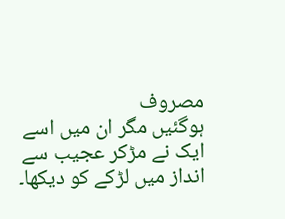مصروف
ہوگئیں مگر ان میں اسے ایک نے مڑکر عجیب سے انداز میں لڑکے کو دیکھا۔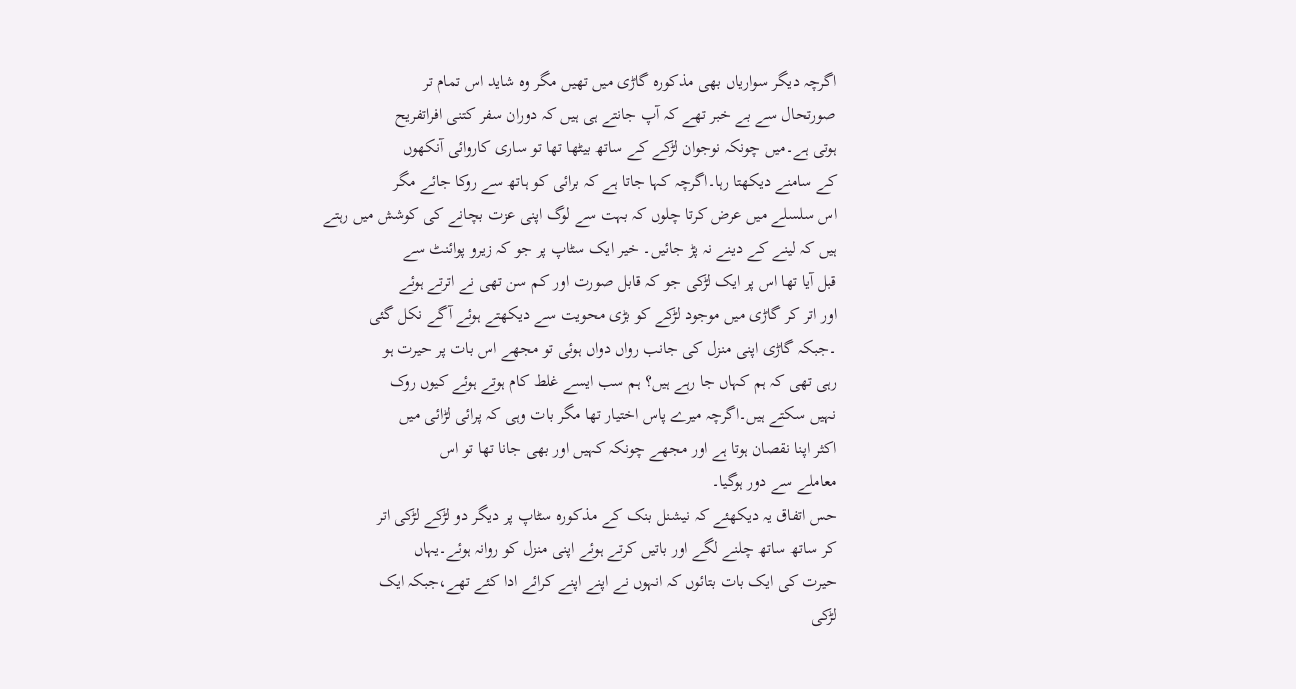اگرچہ دیگر سواریاں بھی مذکورہ گاڑی میں تھیں مگر وہ شاید اس تمام تر
صورتحال سے بے خبر تھے کہ آپ جانتے ہی ہیں کہ دوران سفر کتنی افراتفریح
ہوتی ہے۔میں چونکہ نوجوان لڑکے کے ساتھ بیٹھا تھا تو ساری کاروائی آنکھوں
کے سامنے دیکھتا رہا۔اگرچہ کہا جاتا ہے کہ برائی کو ہاتھ سے روکا جائے مگر
اس سلسلے میں عرض کرتا چلوں کہ بہت سے لوگ اپنی عزت بچانے کی کوشش میں رہتے
ہیں کہ لینے کے دینے نہ پڑ جائیں۔ خیر ایک سٹاپ پر جو کہ زیرو پوائنٹ سے
قبل آیا تھا اس پر ایک لڑکی جو کہ قابل صورت اور کم سن تھی نے اترتے ہوئے
اور اتر کر گاڑی میں موجود لڑکے کو بڑی محویت سے دیکھتے ہوئے آگے نکل گئی
۔جبکہ گاڑی اپنی منزل کی جانب رواں دواں ہوئی تو مجھے اس بات پر حیرت ہو
رہی تھی کہ ہم کہاں جا رہے ہیں؟ ہم سب ایسے غلط کام ہوتے ہوئے کیوں روک
نہیں سکتے ہیں۔اگرچہ میرے پاس اختیار تھا مگر بات وہی کہ پرائی لڑائی میں
اکثر اپنا نقصان ہوتا ہے اور مجھے چونکہ کہیں اور بھی جانا تھا تو اس
معاملے سے دور ہوگیا۔
حس اتفاق یہ دیکھئے کہ نیشنل بنک کے مذکورہ سٹاپ پر دیگر دو لڑکے لڑکی اتر
کر ساتھ ساتھ چلنے لگے اور باتیں کرتے ہوئے اپنی منزل کو روانہ ہوئے۔یہاں
حیرت کی ایک بات بتائوں کہ انہوں نے اپنے اپنے کرائے ادا کئے تھے،جبکہ ایک
لڑکی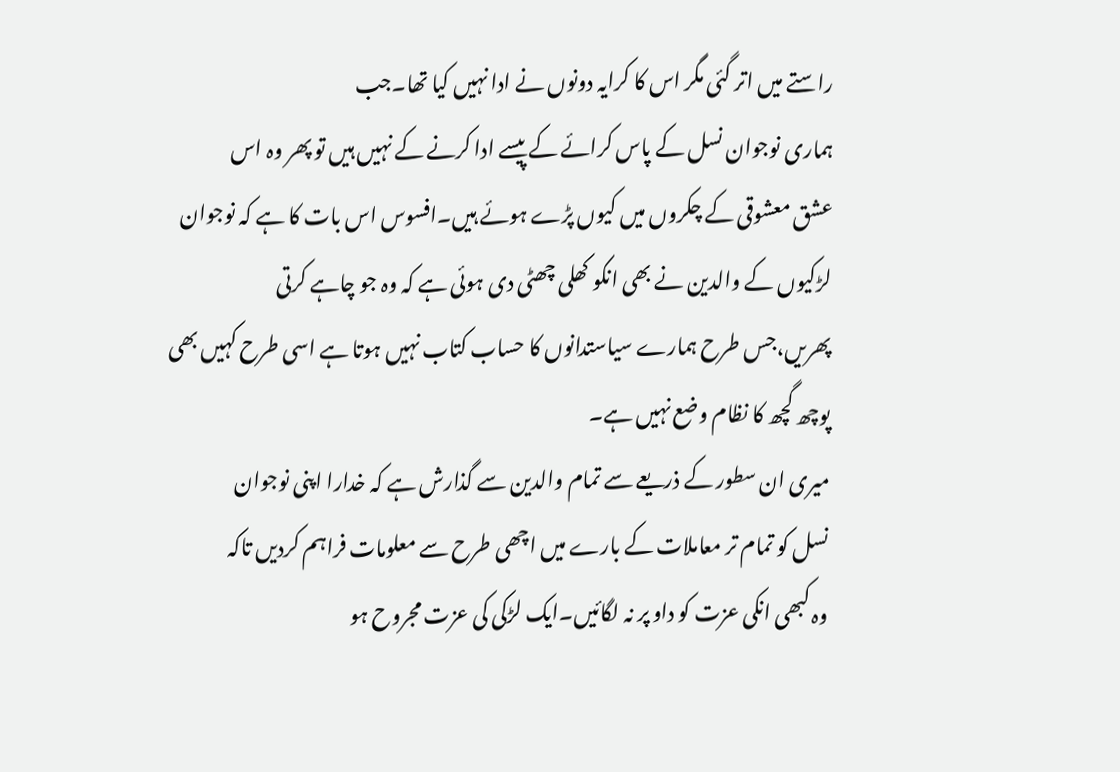راستے میں اتر گئی مگر اس کا کرایہ دونوں نے ادا نہیں کیا تھا۔جب
ہماری نوجوان نسل کے پاس کرائے کے پیسے ادا کرنے کے نہیں ہیں تو پھر وہ اس
عشق معشوقی کے چکروں میں کیوں پڑے ہوئے ہیں۔افسوس اس بات کا ہے کہ نوجوان
لڑکیوں کے والدین نے بھی انکو کھلی چھٹی دی ہوئی ہے کہ وہ جو چاہے کرتی
پھریں،جس طرح ہمارے سیاستدانوں کا حساب کتاب نہیں ہوتا ہے اسی طرح کہیں بھی
پوچھ گچھ کا نظام وضع نہیں ہے۔
میری ان سطور کے ذریعے سے تمام والدین سے گذارش ہے کہ خدارا اپنی نوجوان
نسل کو تمام تر معاملات کے بارے میں اچھی طرح سے معلومات فراہم کردیں تاکہ
وہ کبھی انکی عزت کو داو پر نہ لگائیں۔ایک لڑکی کی عزت مجروح ہو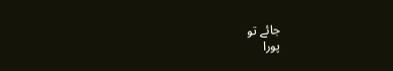جائے تو
پورا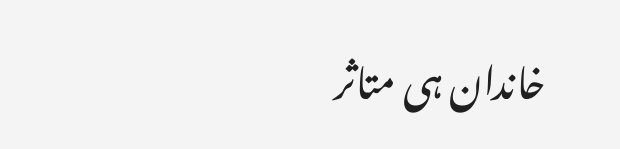خاندان ہی متاثر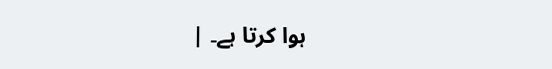ہوا کرتا ہے۔ |